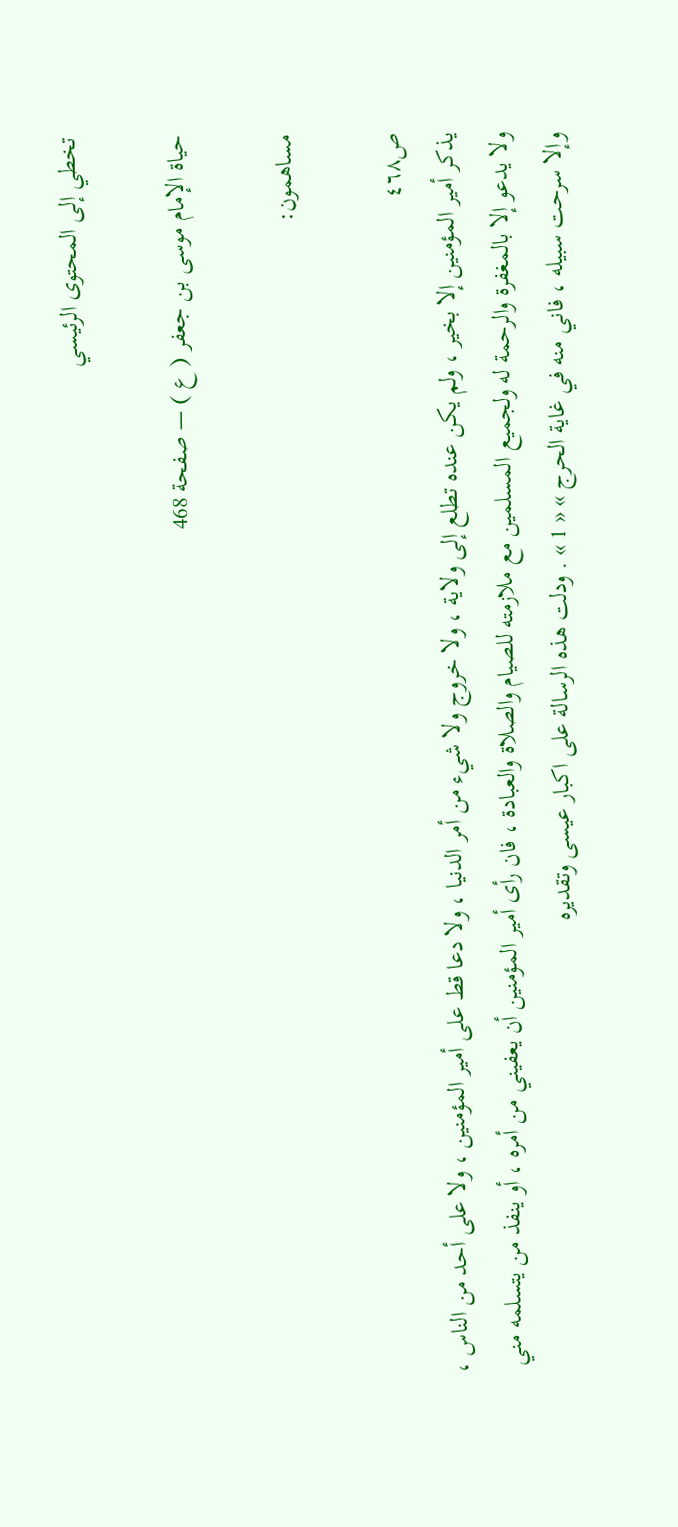تخطي إلى المحتوى الرئيسي

حياة الإمام موسى بن جعفر ( ع ) — صفحة 468

مساهمون:

ص٤٦٨
يذكر أمير المؤمنين إلا بخير ، ولم يكن عنده تطلع إلى ولاية ، ولا خروج ولا شيء من أمر الدنيا ، ولا دعا قط على أمير المؤمنين ، ولا على أحد من الناس ، ولا يدعو إلا بالمغفرة والرحمة له ولجميع المسلمين مع ملازمته للصيام والصلاة والعبادة ، فان رأى أمير المؤمنين أن يعفيني من أمره ، أو ينفذ من يتسلمه مني وإلا سرحت سبيله ، فاني منه في غاية الحرج » « 1 » . ودلت هذه الرسالة على اكبار عيسى وتقديره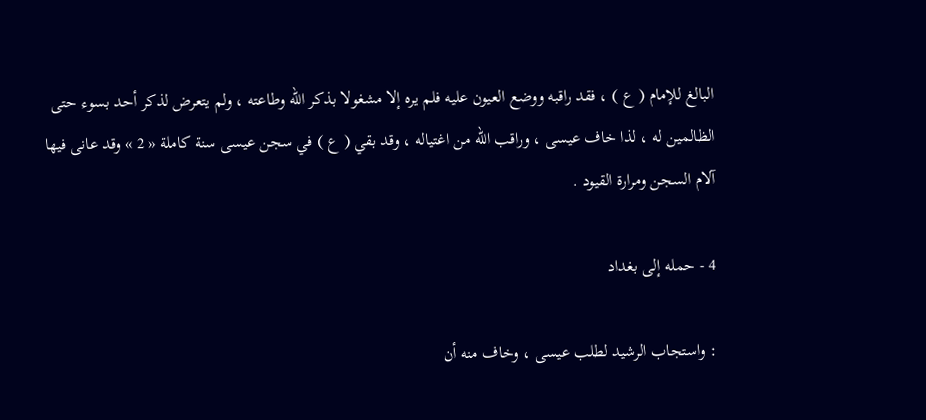البالغ للإمام ( ع ) ، فقد راقبه ووضع العيون عليه فلم يره إلا مشغولا بذكر اللّه وطاعته ، ولم يتعرض لذكر أحد بسوء حتى الظالمين له ، لذا خاف عيسى ، وراقب اللّه من اغتياله ، وقد بقي ( ع ) في سجن عيسى سنة كاملة « 2 » وقد عانى فيها آلام السجن ومرارة القيود .

4 - حمله إلى بغداد

: واستجاب الرشيد لطلب عيسى ، وخاف منه أن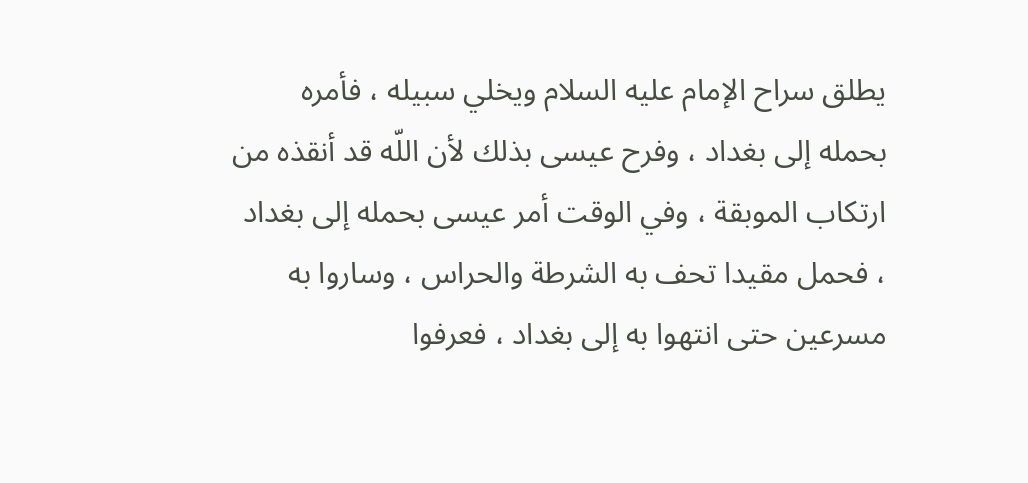يطلق سراح الإمام عليه السلام ويخلي سبيله ، فأمره بحمله إلى بغداد ، وفرح عيسى بذلك لأن اللّه قد أنقذه من ارتكاب الموبقة ، وفي الوقت أمر عيسى بحمله إلى بغداد ، فحمل مقيدا تحف به الشرطة والحراس ، وساروا به مسرعين حتى انتهوا به إلى بغداد ، فعرفوا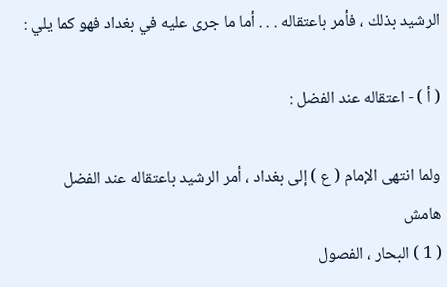الرشيد بذلك ، فأمر باعتقاله . . . أما ما جرى عليه في بغداد فهو كما يلي :

( أ ) - اعتقاله عند الفضل :

ولما انتهى الإمام ( ع ) إلى بغداد ، أمر الرشيد باعتقاله عند الفضل
هامش
( 1 ) البحار ، الفصول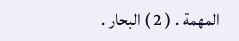المهمة . ( 2 ) البحار .